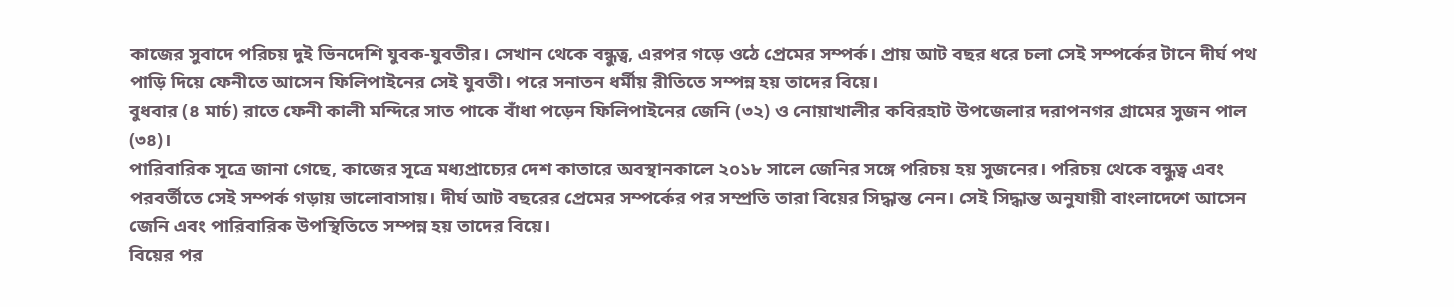কাজের সুবাদে পরিচয় দুই ভিনদেশি যুবক-যুবতীর। সেখান থেকে বন্ধুত্ব, এরপর গড়ে ওঠে প্রেমের সম্পর্ক। প্রায় আট বছর ধরে চলা সেই সম্পর্কের টানে দীর্ঘ পথ পাড়ি দিয়ে ফেনীতে আসেন ফিলিপাইনের সেই যুবতী। পরে সনাতন ধর্মীয় রীতিতে সম্পন্ন হয় তাদের বিয়ে।
বুধবার (৪ মার্চ) রাতে ফেনী কালী মন্দিরে সাত পাকে বাঁধা পড়েন ফিলিপাইনের জেনি (৩২) ও নোয়াখালীর কবিরহাট উপজেলার দরাপনগর গ্রামের সুজন পাল (৩৪)।
পারিবারিক সূত্রে জানা গেছে, কাজের সূত্রে মধ্যপ্রাচ্যের দেশ কাতারে অবস্থানকালে ২০১৮ সালে জেনির সঙ্গে পরিচয় হয় সুজনের। পরিচয় থেকে বন্ধুত্ব এবং পরবর্তীতে সেই সম্পর্ক গড়ায় ভালোবাসায়। দীর্ঘ আট বছরের প্রেমের সম্পর্কের পর সম্প্রতি তারা বিয়ের সিদ্ধান্ত নেন। সেই সিদ্ধান্ত অনুযায়ী বাংলাদেশে আসেন জেনি এবং পারিবারিক উপস্থিতিতে সম্পন্ন হয় তাদের বিয়ে।
বিয়ের পর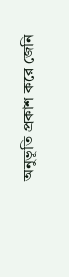অনুভূতি প্রকাশ করে জেনি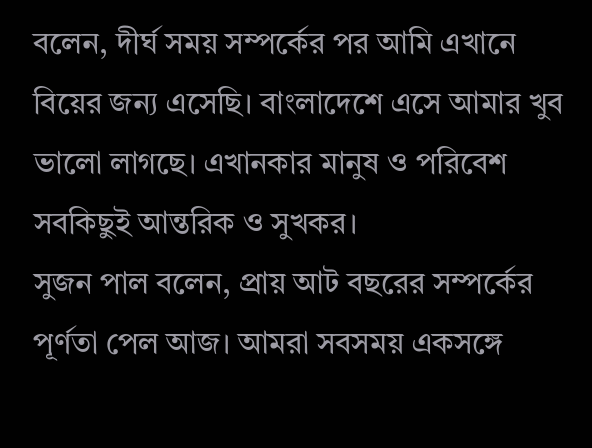বলেন, দীর্ঘ সময় সম্পর্কের পর আমি এখানে বিয়ের জন্য এসেছি। বাংলাদেশে এসে আমার খুব ভালো লাগছে। এখানকার মানুষ ও পরিবেশ সবকিছুই আন্তরিক ও সুখকর।
সুজন পাল বলেন, প্রায় আট বছরের সম্পর্কের পূর্ণতা পেল আজ। আমরা সবসময় একসঙ্গে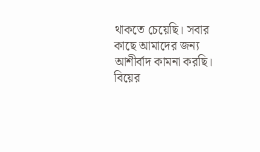থাকতে চেয়েছি। সবার কাছে আমাদের জন্য আশীর্বাদ কামনা করছি।
বিয়ের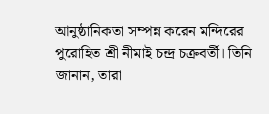আনুষ্ঠানিকতা সম্পন্ন করেন মন্দিরের পুরোহিত শ্রী নীমাই চন্দ্র চক্রবর্তী। তিনি জানান, তারা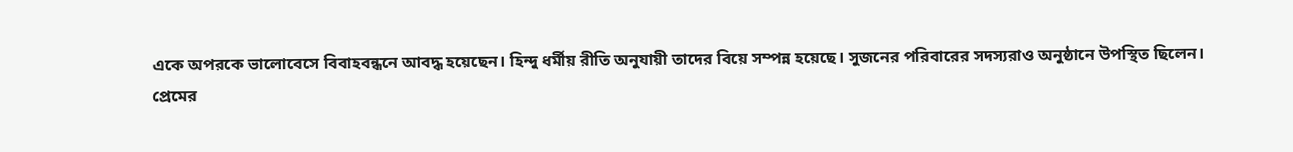একে অপরকে ভালোবেসে বিবাহবন্ধনে আবদ্ধ হয়েছেন। হিন্দু ধর্মীয় রীতি অনুযায়ী তাদের বিয়ে সম্পন্ন হয়েছে। সুজনের পরিবারের সদস্যরাও অনুষ্ঠানে উপস্থিত ছিলেন।
প্রেমের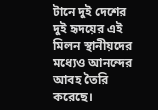টানে দুই দেশের দুই হৃদয়ের এই মিলন স্থানীয়দের মধ্যেও আনন্দের আবহ তৈরি করেছে।